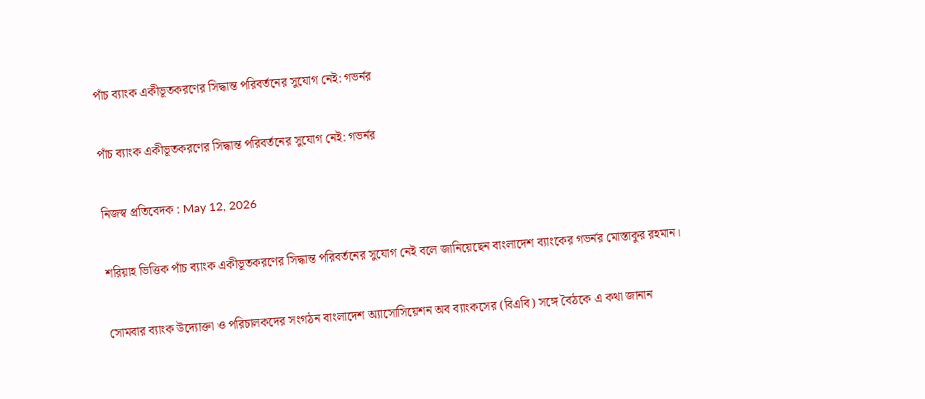পাঁচ ব্যাংক একীভূতকরণের সিদ্ধান্ত পরিবর্তনের সুযোগ নেই: গভর্নর

পাঁচ ব্যাংক একীভূতকরণের সিদ্ধান্ত পরিবর্তনের সুযোগ নেই: গভর্নর

নিজস্ব প্রতিবেদক : May 12, 2026

শরিয়াহ ভিত্তিক পাঁচ ব্যাংক একীভূতকরণের সিদ্ধান্ত পরিবর্তনের সুযোগ নেই বলে জানিয়েছেন বাংলাদেশ ব্যাংকের গভর্নর মোস্তাকুর রহমান।

সোমবার ব্যাংক উদ্যোক্তা ও পরিচালকদের সংগঠন বাংলাদেশ অ্যাসোসিয়েশন অব ব্যাংকসের (বিএবি) সঙ্গে বৈঠকে এ কথা জানান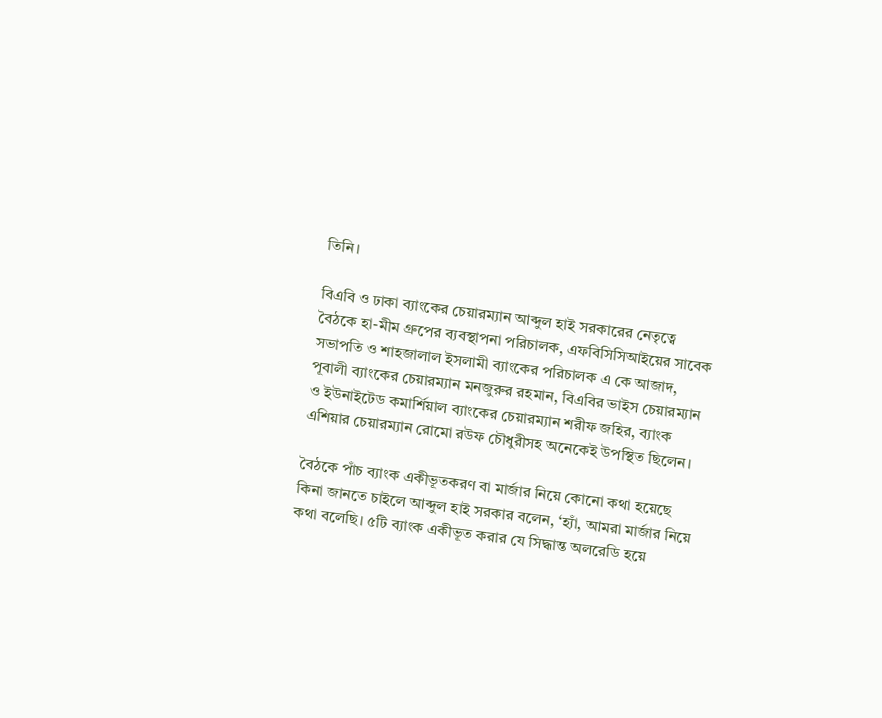তিনি।

বিএবি ও ঢাকা ব্যাংকের চেয়ারম্যান আব্দুল হাই সরকারের নেতৃত্বে বৈঠকে হা-মীম গ্রুপের ব্যবস্থাপনা পরিচালক, এফবিসিসিআইয়ের সাবেক সভাপতি ও শাহজালাল ইসলামী ব্যাংকের পরিচালক এ কে আজাদ, পূবালী ব্যাংকের চেয়ারম্যান মনজুরুর রহমান, বিএবির ভাইস চেয়ারম্যান ও ইউনাইটেড কমার্শিয়াল ব্যাংকের চেয়ারম্যান শরীফ জহির, ব্যাংক এশিয়ার চেয়ারম্যান রোমো রউফ চৌধুরীসহ অনেকেই উপস্থিত ছিলেন।

বৈঠকে পাঁচ ব্যাংক একীভূতকরণ বা মার্জার নিয়ে কোনো কথা হয়েছে কিনা জানতে চাইলে আব্দুল হাই সরকার বলেন, ‘হ্যাঁ, আমরা মার্জার নিয়ে কথা বলেছি। ৫টি ব্যাংক একীভূত করার যে সিদ্ধান্ত অলরেডি হয়ে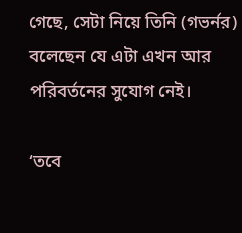গেছে, সেটা নিয়ে তিনি (গভর্নর) বলেছেন যে এটা এখন আর পরিবর্তনের সুযোগ নেই।

‘তবে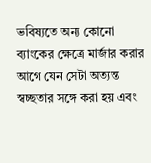ভবিষ্যতে অন্য কোনো ব্যাংকের ক্ষেত্রে মার্জার করার আগে যেন সেটা অত্যন্ত স্বচ্ছতার সঙ্গে করা হয় এবং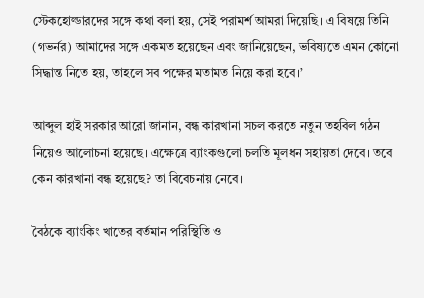স্টেকহোল্ডারদের সঙ্গে কথা বলা হয়, সেই পরামর্শ আমরা দিয়েছি। এ বিষয়ে তিনি (গভর্নর) আমাদের সঙ্গে একমত হয়েছেন এবং জানিয়েছেন, ভবিষ্যতে এমন কোনো সিদ্ধান্ত নিতে হয়, তাহলে সব পক্ষের মতামত নিয়ে করা হবে।’

আব্দুল হাই সরকার আরো জানান, বন্ধ কারখানা সচল করতে নতুন তহবিল গঠন নিয়েও আলোচনা হয়েছে। এক্ষেত্রে ব্যাংকগুলো চলতি মূলধন সহায়তা দেবে। তবে কেন কারখানা বন্ধ হয়েছে? তা বিবেচনায় নেবে।

বৈঠকে ব্যাংকিং খাতের বর্তমান পরিস্থিতি ও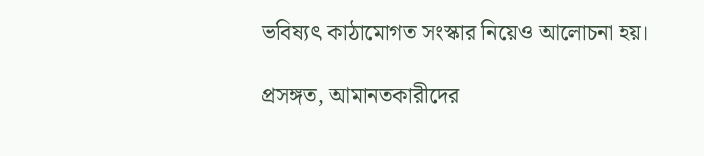ভবিষ্যৎ কাঠামোগত সংস্কার নিয়েও আলোচনা হয়।

প্রসঙ্গত, আমানতকারীদের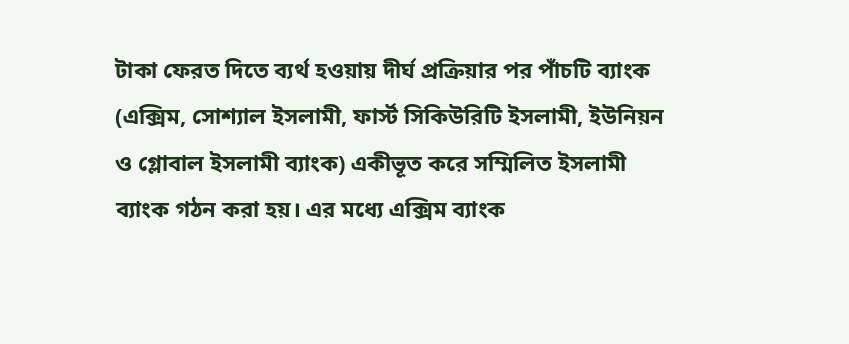টাকা ফেরত দিতে ব্যর্থ হওয়ায় দীর্ঘ প্রক্রিয়ার পর পাঁচটি ব্যাংক (এক্সিম, সোশ্যাল ইসলামী, ফার্স্ট সিকিউরিটি ইসলামী, ইউনিয়ন ও গ্লোবাল ইসলামী ব্যাংক) একীভূত করে সম্মিলিত ইসলামী ব্যাংক গঠন করা হয়। এর মধ্যে এক্সিম ব্যাংক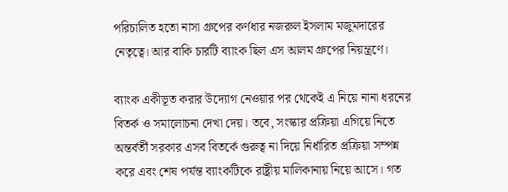পরিচালিত হতো নাসা গ্রুপের কর্ণধার নজরুল ইসলাম মজুমদারের নেতৃত্বে। আর বাকি চারটি ব্যাংক ছিল এস আলম গ্রুপের নিয়ন্ত্রণে।

ব্যাংক একীভূত করার উদ্যোগ নেওয়ার পর থেকেই এ নিয়ে নানা ধরনের বিতর্ক ও সমালোচনা দেখা দেয়। তবে, সংস্কার প্রক্রিয়া এগিয়ে নিতে অন্তর্বর্তী সরকার এসব বিতর্কে গুরুত্ব না দিয়ে নির্ধারিত প্রক্রিয়া সম্পন্ন করে এবং শেষ পর্যন্ত ব্যাংকটিকে রাষ্ট্রীয় মালিকানায় নিয়ে আসে। গত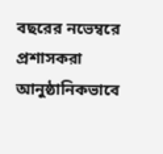বছরের নভেম্বরে প্রশাসকরা আনুষ্ঠানিকভাবে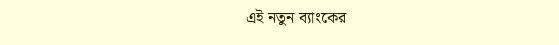এই নতুন ব্যাংকের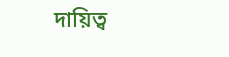দায়িত্ব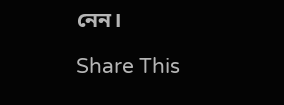নেন।

Share This